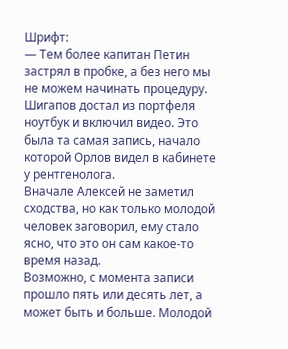Шрифт:
— Тем более капитан Петин застрял в пробке, а без него мы не можем начинать процедуру.
Шигапов достал из портфеля ноутбук и включил видео. Это была та самая запись, начало которой Орлов видел в кабинете у рентгенолога.
Вначале Алексей не заметил сходства, но как только молодой человек заговорил, ему стало ясно, что это он сам какое-то время назад.
Возможно, с момента записи прошло пять или десять лет, а может быть и больше. Молодой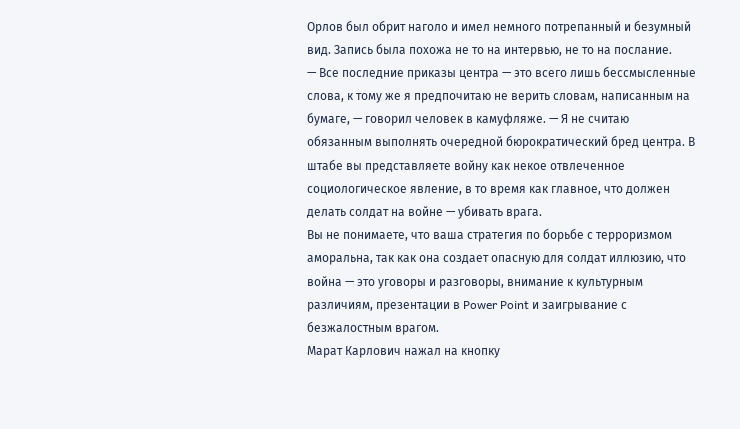Орлов был обрит наголо и имел немного потрепанный и безумный вид. Запись была похожа не то на интервью, не то на послание.
— Все последние приказы центра — это всего лишь бессмысленные слова, к тому же я предпочитаю не верить словам, написанным на бумаге, — говорил человек в камуфляже. — Я не считаю обязанным выполнять очередной бюрократический бред центра. В штабе вы представляете войну как некое отвлеченное социологическое явление, в то время как главное, что должен делать солдат на войне — убивать врага.
Вы не понимаете, что ваша стратегия по борьбе с терроризмом аморальна, так как она создает опасную для солдат иллюзию, что война — это уговоры и разговоры, внимание к культурным различиям, презентации в Power Point и заигрывание с безжалостным врагом.
Марат Карлович нажал на кнопку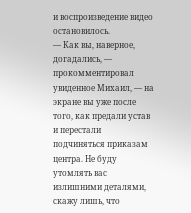и воспроизведение видео остановилось.
— Как вы, наверное, догадались, — прокомментировал увиденное Михаил, — на экране вы уже после того, как предали устав и перестали подчиняться приказам центра. Не буду утомлять вас излишними деталями, скажу лишь, что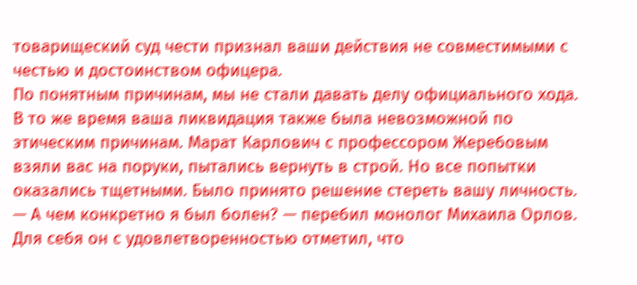товарищеский суд чести признал ваши действия не совместимыми с честью и достоинством офицера.
По понятным причинам, мы не стали давать делу официального хода.
В то же время ваша ликвидация также была невозможной по этическим причинам. Марат Карлович с профессором Жеребовым взяли вас на поруки, пытались вернуть в строй. Но все попытки оказались тщетными. Было принято решение стереть вашу личность.
— А чем конкретно я был болен? — перебил монолог Михаила Орлов.
Для себя он с удовлетворенностью отметил, что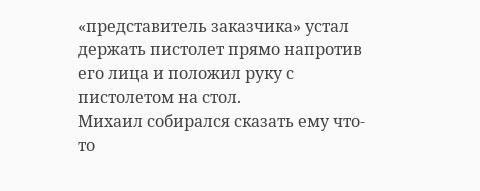«представитель заказчика» устал держать пистолет прямо напротив его лица и положил руку с пистолетом на стол.
Михаил собирался сказать ему что-то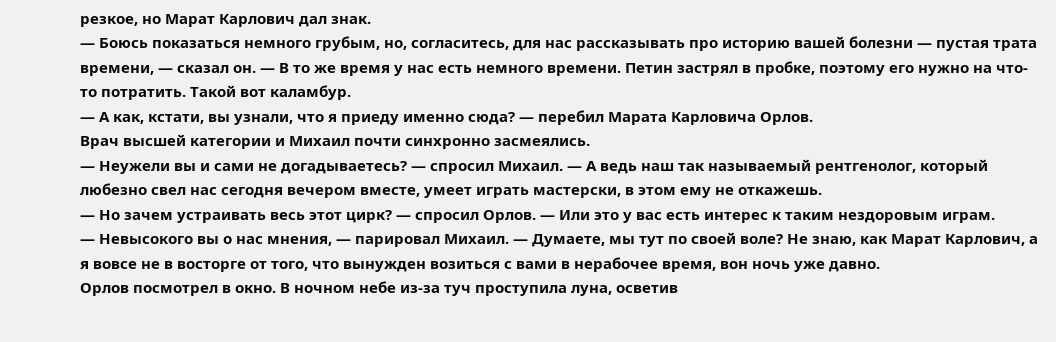резкое, но Марат Карлович дал знак.
— Боюсь показаться немного грубым, но, согласитесь, для нас рассказывать про историю вашей болезни — пустая трата времени, — сказал он. — В то же время у нас есть немного времени. Петин застрял в пробке, поэтому его нужно на что-то потратить. Такой вот каламбур.
— А как, кстати, вы узнали, что я приеду именно сюда? — перебил Марата Карловича Орлов.
Врач высшей категории и Михаил почти синхронно засмеялись.
— Неужели вы и сами не догадываетесь? — спросил Михаил. — А ведь наш так называемый рентгенолог, который любезно свел нас сегодня вечером вместе, умеет играть мастерски, в этом ему не откажешь.
— Но зачем устраивать весь этот цирк? — спросил Орлов. — Или это у вас есть интерес к таким нездоровым играм.
— Невысокого вы о нас мнения, — парировал Михаил. — Думаете, мы тут по своей воле? Не знаю, как Марат Карлович, а я вовсе не в восторге от того, что вынужден возиться с вами в нерабочее время, вон ночь уже давно.
Орлов посмотрел в окно. В ночном небе из-за туч проступила луна, осветив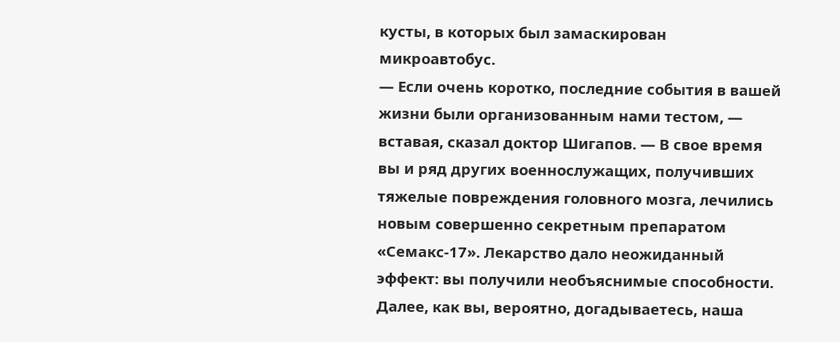кусты, в которых был замаскирован микроавтобус.
— Если очень коротко, последние события в вашей жизни были организованным нами тестом, — вставая, сказал доктор Шигапов. — В свое время вы и ряд других военнослужащих, получивших тяжелые повреждения головного мозга, лечились новым совершенно секретным препаратом «Семакс-17». Лекарство дало неожиданный эффект: вы получили необъяснимые способности. Далее, как вы, вероятно, догадываетесь, наша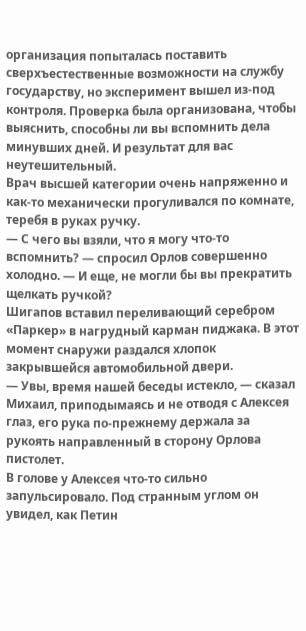организация попыталась поставить сверхъестественные возможности на службу государству, но эксперимент вышел из-под контроля. Проверка была организована, чтобы выяснить, способны ли вы вспомнить дела минувших дней. И результат для вас неутешительный.
Врач высшей категории очень напряженно и как-то механически прогуливался по комнате, теребя в руках ручку.
— С чего вы взяли, что я могу что-то вспомнить? — спросил Орлов совершенно холодно. — И еще, не могли бы вы прекратить щелкать ручкой?
Шигапов вставил переливающий серебром «Паркер» в нагрудный карман пиджака. В этот момент снаружи раздался хлопок закрывшейся автомобильной двери.
— Увы, время нашей беседы истекло, — сказал Михаил, приподымаясь и не отводя с Алексея глаз, его рука по-прежнему держала за рукоять направленный в сторону Орлова пистолет.
В голове у Алексея что-то сильно запульсировало. Под странным углом он увидел, как Петин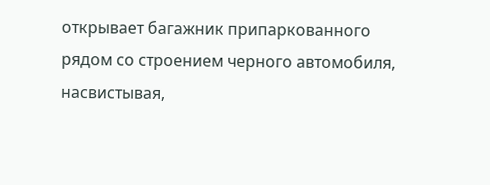открывает багажник припаркованного рядом со строением черного автомобиля, насвистывая,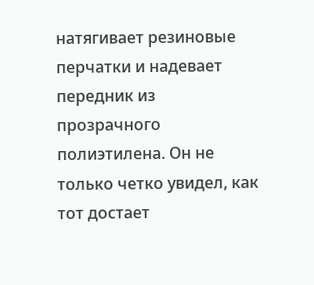натягивает резиновые перчатки и надевает передник из прозрачного полиэтилена. Он не только четко увидел, как тот достает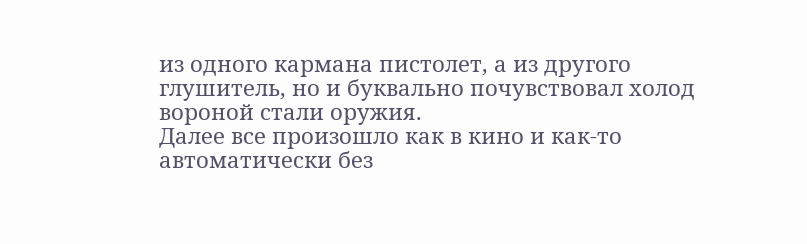из одного кармана пистолет, а из другого глушитель, но и буквально почувствовал холод вороной стали оружия.
Далее все произошло как в кино и как-то автоматически без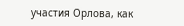участия Орлова, как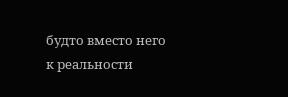будто вместо него к реальности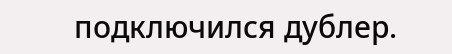подключился дублер.